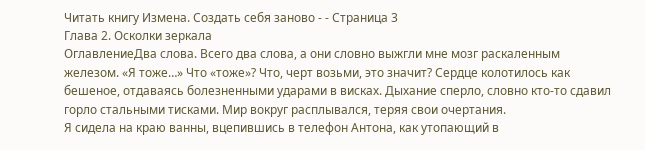Читать книгу Измена. Создать себя заново - - Страница 3
Глава 2. Осколки зеркала
ОглавлениеДва слова. Всего два слова, а они словно выжгли мне мозг раскаленным железом. «Я тоже…» Что «тоже»? Что, черт возьми, это значит? Сердце колотилось как бешеное, отдаваясь болезненными ударами в висках. Дыхание сперло, словно кто-то сдавил горло стальными тисками. Мир вокруг расплывался, теряя свои очертания.
Я сидела на краю ванны, вцепившись в телефон Антона, как утопающий в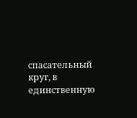спасательный круг, в единственную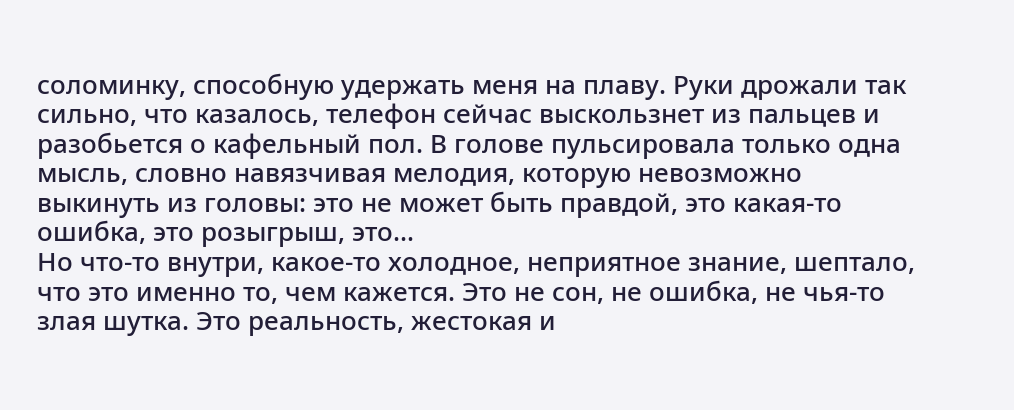соломинку, способную удержать меня на плаву. Руки дрожали так сильно, что казалось, телефон сейчас выскользнет из пальцев и разобьется о кафельный пол. В голове пульсировала только одна мысль, словно навязчивая мелодия, которую невозможно выкинуть из головы: это не может быть правдой, это какая-то ошибка, это розыгрыш, это…
Но что-то внутри, какое-то холодное, неприятное знание, шептало, что это именно то, чем кажется. Это не сон, не ошибка, не чья-то злая шутка. Это реальность, жестокая и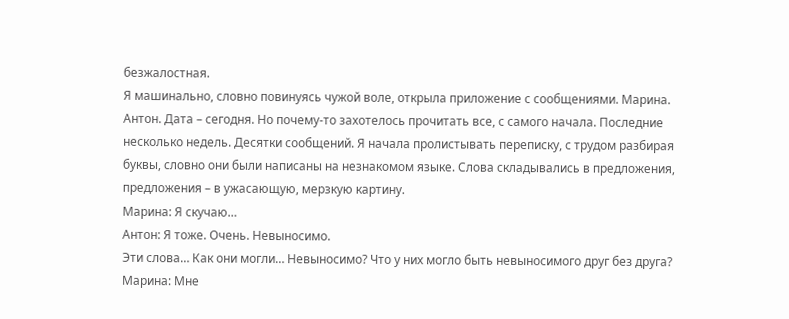безжалостная.
Я машинально, словно повинуясь чужой воле, открыла приложение с сообщениями. Марина. Антон. Дата – сегодня. Но почему-то захотелось прочитать все, с самого начала. Последние несколько недель. Десятки сообщений. Я начала пролистывать переписку, с трудом разбирая буквы, словно они были написаны на незнакомом языке. Слова складывались в предложения, предложения – в ужасающую, мерзкую картину.
Марина: Я скучаю…
Антон: Я тоже. Очень. Невыносимо.
Эти слова… Как они могли… Невыносимо? Что у них могло быть невыносимого друг без друга?
Марина: Мне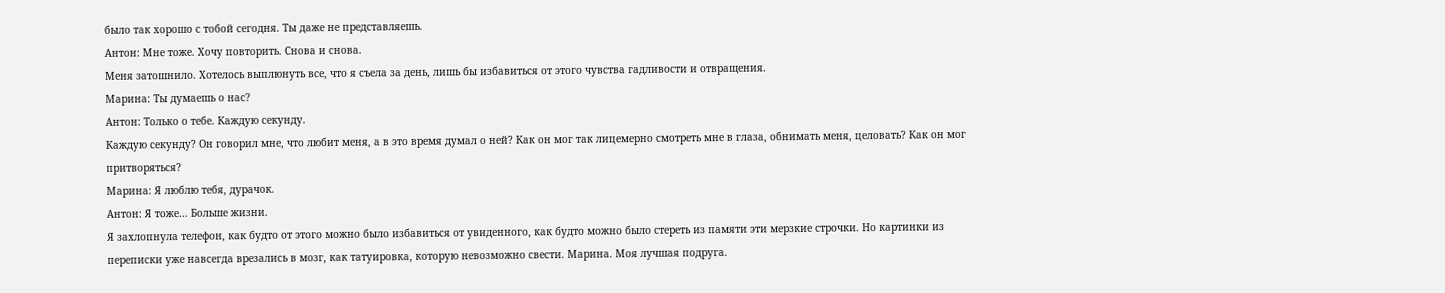было так хорошо с тобой сегодня. Ты даже не представляешь.
Антон: Мне тоже. Хочу повторить. Снова и снова.
Меня затошнило. Хотелось выплюнуть все, что я съела за день, лишь бы избавиться от этого чувства гадливости и отвращения.
Марина: Ты думаешь о нас?
Антон: Только о тебе. Каждую секунду.
Каждую секунду? Он говорил мне, что любит меня, а в это время думал о ней? Как он мог так лицемерно смотреть мне в глаза, обнимать меня, целовать? Как он мог притворяться?
Марина: Я люблю тебя, дурачок.
Антон: Я тоже… Больше жизни.
Я захлопнула телефон, как будто от этого можно было избавиться от увиденного, как будто можно было стереть из памяти эти мерзкие строчки. Но картинки из переписки уже навсегда врезались в мозг, как татуировка, которую невозможно свести. Марина. Моя лучшая подруга.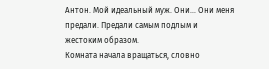Антон. Мой идеальный муж. Они… Они меня предали. Предали самым подлым и жестоким образом.
Комната начала вращаться, словно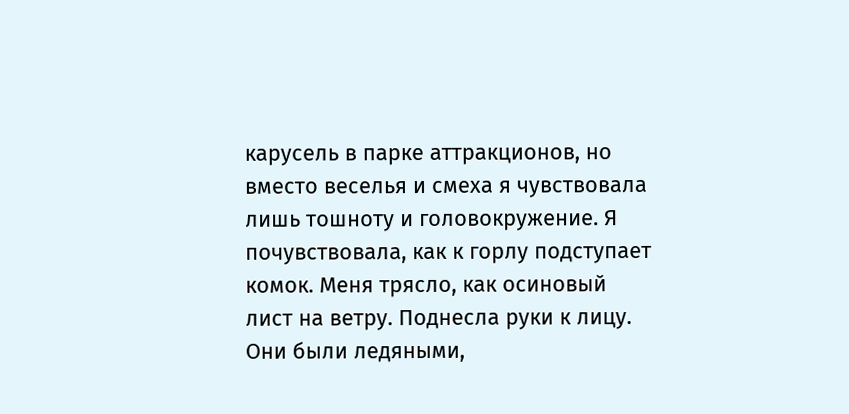карусель в парке аттракционов, но вместо веселья и смеха я чувствовала лишь тошноту и головокружение. Я почувствовала, как к горлу подступает комок. Меня трясло, как осиновый лист на ветру. Поднесла руки к лицу. Они были ледяными,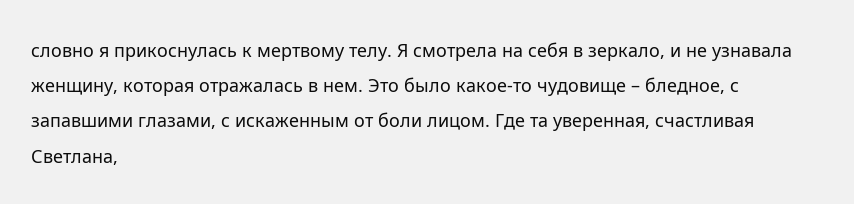словно я прикоснулась к мертвому телу. Я смотрела на себя в зеркало, и не узнавала женщину, которая отражалась в нем. Это было какое-то чудовище – бледное, с запавшими глазами, с искаженным от боли лицом. Где та уверенная, счастливая Светлана,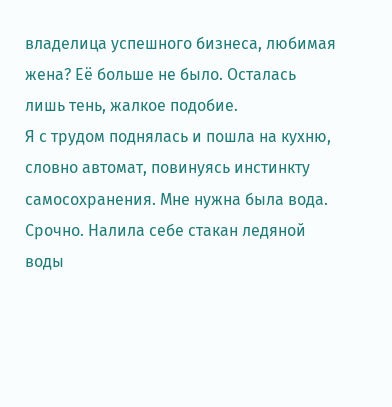владелица успешного бизнеса, любимая жена? Её больше не было. Осталась лишь тень, жалкое подобие.
Я с трудом поднялась и пошла на кухню, словно автомат, повинуясь инстинкту самосохранения. Мне нужна была вода. Срочно. Налила себе стакан ледяной воды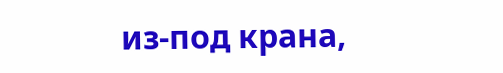из-под крана,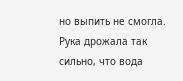но выпить не смогла. Рука дрожала так сильно, что вода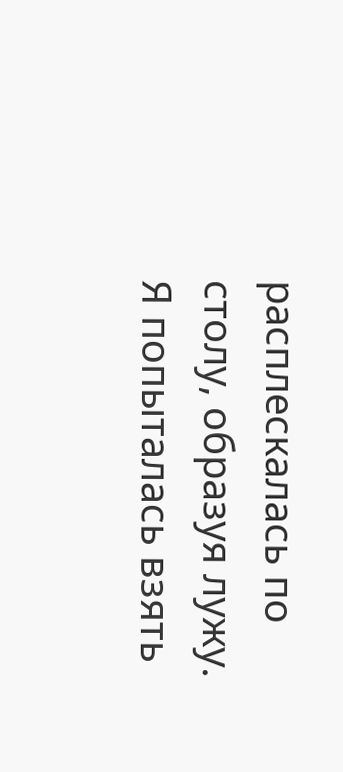расплескалась по столу, образуя лужу. Я попыталась взять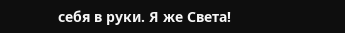себя в руки. Я же Света!